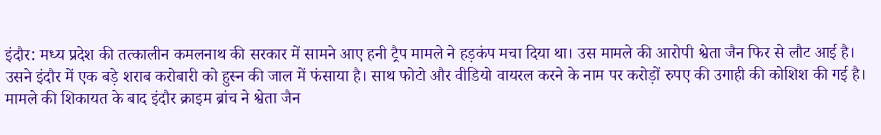इंदौर: मध्य प्रदेश की तत्कालीन कमलनाथ की सरकार में सामने आए हनी ट्रैप मामले ने हड़कंप मचा दिया था। उस मामले की आरोपी श्वेता जैन फिर से लौट आई है। उसने इंदौर में एक बड़े शराब करोबारी को हुस्न की जाल में फंसाया है। साथ फोटो और वीडियो वायरल करने के नाम पर करोड़ों रुपए की उगाही की कोशिश की गई है। मामले की शिकायत के बाद इंदौर क्राइम ब्रांच ने श्वेता जैन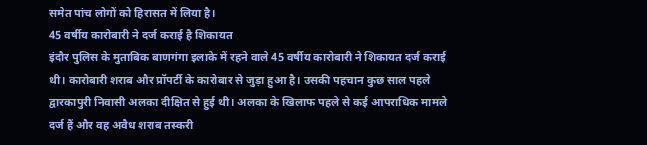समेत पांच लोगों को हिरासत में लिया है।
45 वर्षीय कारोबारी ने दर्ज कराई है शिकायत
इंदौर पुलिस के मुताबिक बाणगंगा इलाके में रहने वाले 45 वर्षीय कारोबारी ने शिकायत दर्ज कराई थी। कारोबारी शराब और प्रॉपर्टी के कारोबार से जुड़ा हुआ है। उसकी पहचान कुछ साल पहले द्वारकापुरी निवासी अलका दीक्षित से हुई थी। अलका के खिलाफ पहले से कई आपराधिक मामले दर्ज हैं और वह अवैध शराब तस्करी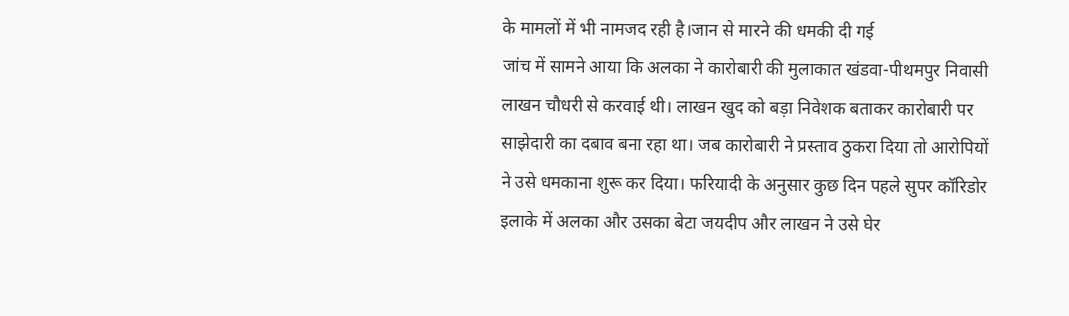के मामलों में भी नामजद रही है।जान से मारने की धमकी दी गई
जांच में सामने आया कि अलका ने कारोबारी की मुलाकात खंडवा-पीथमपुर निवासी लाखन चौधरी से करवाई थी। लाखन खुद को बड़ा निवेशक बताकर कारोबारी पर साझेदारी का दबाव बना रहा था। जब कारोबारी ने प्रस्ताव ठुकरा दिया तो आरोपियों ने उसे धमकाना शुरू कर दिया। फरियादी के अनुसार कुछ दिन पहले सुपर कॉरिडोर इलाके में अलका और उसका बेटा जयदीप और लाखन ने उसे घेर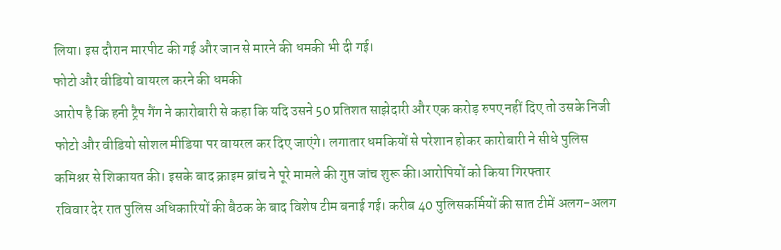लिया। इस दौरान मारपीट की गई और जान से मारने की धमकी भी दी गई।
फोटो और वीडियो वायरल करने की धमकी
आरोप है कि हनी ट्रैप गैंग ने कारोबारी से कहा कि यदि उसने 50 प्रतिशत साझेदारी और एक करोड़ रुपए नहीं दिए तो उसके निजी फोटो और वीडियो सोशल मीडिया पर वायरल कर दिए जाएंगे। लगातार धमकियों से परेशान होकर कारोबारी ने सीधे पुलिस कमिश्नर से शिकायत की। इसके बाद क्राइम ब्रांच ने पूरे मामले की गुप्त जांच शुरू की।आरोपियों को किया गिरफ्तार
रविवार देर रात पुलिस अधिकारियों की बैठक के बाद विशेष टीम बनाई गई। करीब 40 पुलिसकर्मियों की सात टीमें अलग-अलग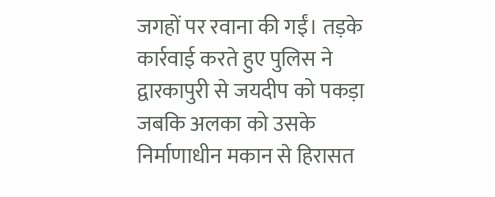जगहों पर रवाना की गईं। तड़के कार्रवाई करते हुए पुलिस ने द्वारकापुरी से जयदीप को पकड़ा जबकि अलका को उसके निर्माणाधीन मकान से हिरासत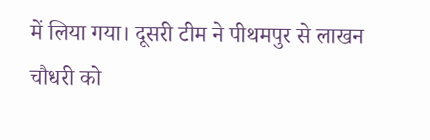में लिया गया। दूसरी टीम ने पीथमपुर से लाखन चौधरी को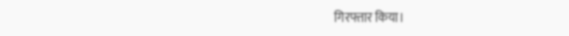गिरफ्तार किया।